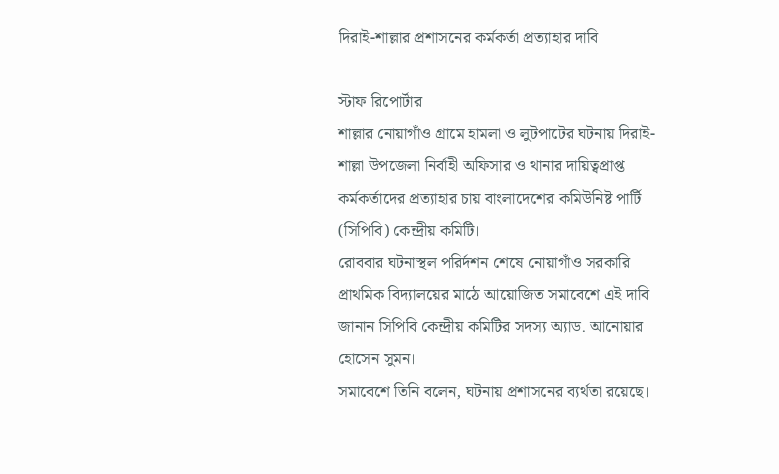দিরাই-শাল্লার প্রশাসনের কর্মকর্তা প্রত্যাহার দাবি

স্টাফ রিপোর্টার
শাল্লার নোয়াগাঁও গ্রামে হামলা ও লুটপাটের ঘটনায় দিরাই- শাল্লা উপজেলা নির্বাহী অফিসার ও থানার দায়িত্বপ্রাপ্ত কর্মকর্তাদের প্রত্যাহার চায় বাংলাদেশের কমিউনিষ্ট পার্টি (সিপিবি) কেন্দ্রীয় কমিটি।
রোববার ঘটনাস্থল পরির্দশন শেষে নোয়াগাঁও সরকারি প্রাথমিক বিদ্যালয়ের মাঠে আয়োজিত সমাবেশে এই দাবি জানান সিপিবি কেন্দ্রীয় কমিটির সদস্য অ্যাড. আনোয়ার হোসেন সুমন।
সমাবেশে তিনি বলেন, ঘটনায় প্রশাসনের ব্যর্থতা রয়েছে।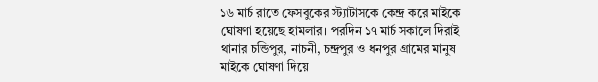১৬ মার্চ রাতে ফেসবুকের স্ট্যাটাসকে কেন্দ্র করে মাইকে ঘোষণা হয়েছে হামলার। পরদিন ১৭ মার্চ সকালে দিরাই থানার চন্ডিপুর, নাচনী, চন্দ্রপুর ও ধনপুর গ্রামের মানুষ মাইকে ঘোষণা দিয়ে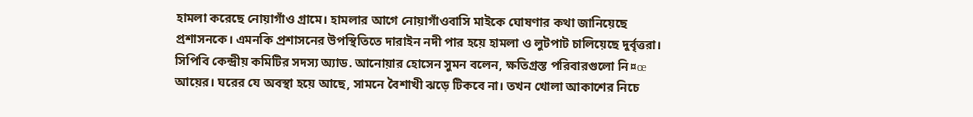হামলা করেছে নোয়াগাঁও গ্রামে। হামলার আগে নোয়াগাঁওবাসি মাইকে ঘোষণার কথা জানিয়েছে প্রশাসনকে। এমনকি প্রশাসনের উপস্থিতিতে দারাইন নদী পার হয়ে হামলা ও লুটপাট চালিয়েছে দুর্বৃত্তরা।
সিপিবি কেন্দ্রীয় কমিটির সদস্য অ্যাড. আনোয়ার হোসেন সুমন বলেন, ক্ষতিগ্রস্ত পরিবারগুলো নি¤œ আয়ের। ঘরের যে অবস্থা হয়ে আছে, সামনে বৈশাখী ঝড়ে টিকবে না। তখন খোলা আকাশের নিচে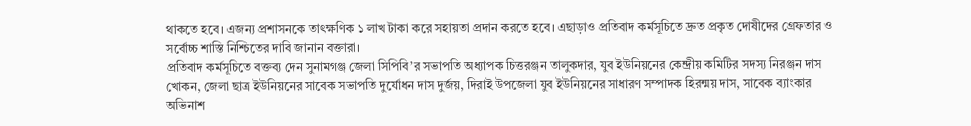থাকতে হবে। এজন্য প্রশাসনকে তাৎক্ষণিক ১ লাখ টাকা করে সহায়তা প্রদান করতে হবে। এছাড়াও প্রতিবাদ কর্মসূচিতে দ্রুত প্রকৃত দোষীদের গ্রেফতার ও সর্বোচ্চ শাস্তি নিশ্চিতের দাবি জানান বক্তারা।
প্রতিবাদ কর্মসূচিতে বক্তব্য দেন সুনামগঞ্জ জেলা সিপিবি’র সভাপতি অধ্যাপক চিত্তরঞ্জন তালুকদার, যুব ইউনিয়নের কেন্দ্রীয় কমিটির সদস্য নিরঞ্জন দাস খোকন, জেলা ছাত্র ইউনিয়নের সাবেক সভাপতি দুর্যোধন দাস দুর্জয়, দিরাই উপজেলা যুব ইউনিয়নের সাধারণ সম্পাদক হিরন্ময় দাস, সাবেক ব্যাংকার অভিনাশ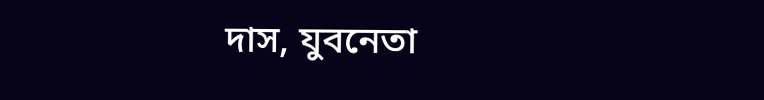দাস, যুবনেতা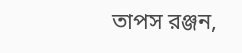তাপস রঞ্জন,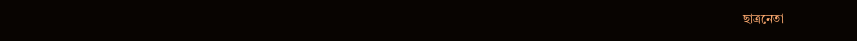ছাত্রনেতা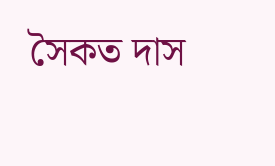সৈকত দাস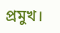প্রমুখ।